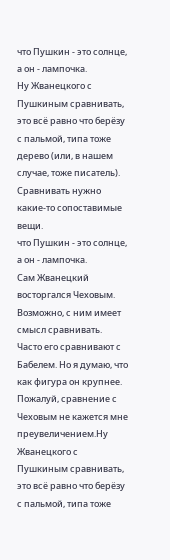что Пушкин - это солнце, а он - лампочка.
Ну Жванецкого с Пушкиным сравнивать, это всё равно что берёзу с пальмой, типа тоже дерево (или, в нашем случае, тоже писатель). Сравнивать нужно какие-то сопоставимые вещи.
что Пушкин - это солнце, а он - лампочка.
Сам Жванецкий восторгался Чеховым. Возможно, с ним имеет смысл сравнивать. Часто его сравнивают с Бабелем. Но я думаю, что как фигура он крупнее. Пожалуй, сравнение с Чеховым не кажется мне преувеличением.Ну Жванецкого с Пушкиным сравнивать, это всё равно что берёзу с пальмой, типа тоже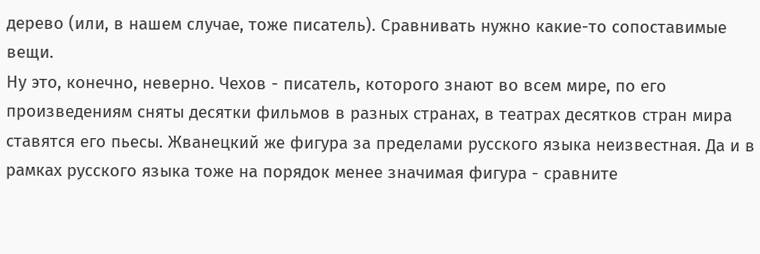дерево (или, в нашем случае, тоже писатель). Сравнивать нужно какие-то сопоставимые вещи.
Ну это, конечно, неверно. Чехов - писатель, которого знают во всем мире, по его произведениям сняты десятки фильмов в разных странах, в театрах десятков стран мира ставятся его пьесы. Жванецкий же фигура за пределами русского языка неизвестная. Да и в рамках русского языка тоже на порядок менее значимая фигура - сравните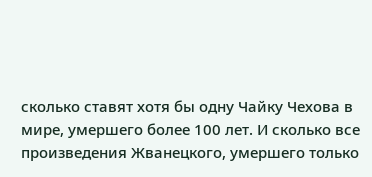сколько ставят хотя бы одну Чайку Чехова в мире, умершего более 100 лет. И сколько все произведения Жванецкого, умершего только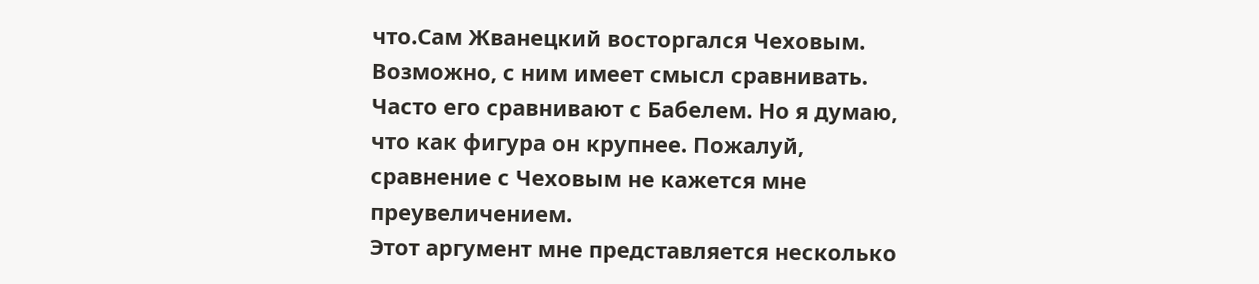что.Сам Жванецкий восторгался Чеховым. Возможно, с ним имеет смысл сравнивать. Часто его сравнивают с Бабелем. Но я думаю, что как фигура он крупнее. Пожалуй, сравнение с Чеховым не кажется мне преувеличением.
Этот аргумент мне представляется несколько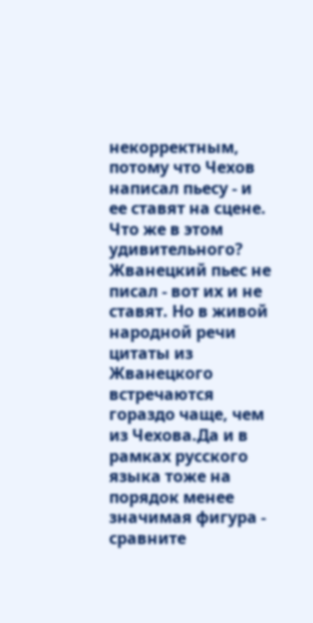некорректным, потому что Чехов написал пьесу - и ее ставят на сцене. Что же в этом удивительного? Жванецкий пьес не писал - вот их и не ставят. Но в живой народной речи цитаты из Жванецкого встречаются гораздо чаще, чем из Чехова.Да и в рамках русского языка тоже на порядок менее значимая фигура - сравните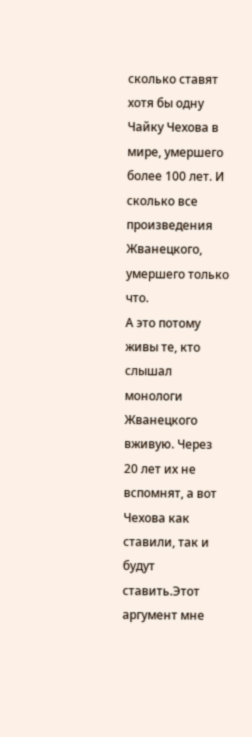сколько ставят хотя бы одну Чайку Чехова в мире, умершего более 100 лет. И сколько все произведения Жванецкого, умершего только что.
А это потому живы те, кто слышал монологи Жванецкого вживую. Через 20 лет их не вспомнят, а вот Чехова как ставили, так и будут ставить.Этот аргумент мне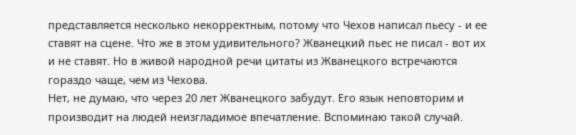представляется несколько некорректным, потому что Чехов написал пьесу - и ее ставят на сцене. Что же в этом удивительного? Жванецкий пьес не писал - вот их и не ставят. Но в живой народной речи цитаты из Жванецкого встречаются гораздо чаще, чем из Чехова.
Нет, не думаю, что через 20 лет Жванецкого забудут. Его язык неповторим и производит на людей неизгладимое впечатление. Вспоминаю такой случай.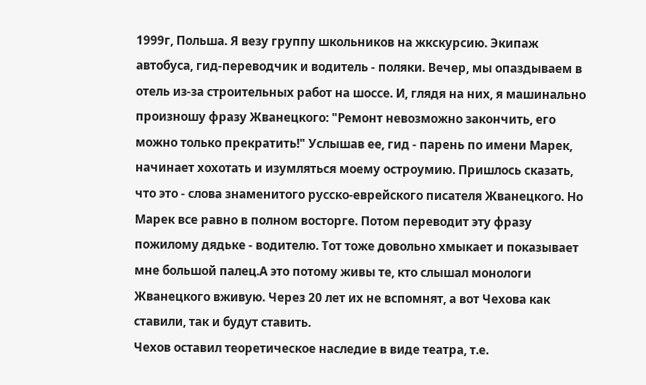1999г, Польша. Я везу группу школьников на жкскурсию. Экипаж автобуса, гид-переводчик и водитель - поляки. Вечер, мы опаздываем в отель из-за строительных работ на шоссе. И, глядя на них, я машинально произношу фразу Жванецкого: "Ремонт невозможно закончить, его можно только прекратить!" Услышав ее, гид - парень по имени Марек, начинает хохотать и изумляться моему остроумию. Пришлось сказать, что это - слова знаменитого русско-еврейского писателя Жванецкого. Но Марек все равно в полном восторге. Потом переводит эту фразу пожилому дядьке - водителю. Тот тоже довольно хмыкает и показывает мне большой палец.А это потому живы те, кто слышал монологи Жванецкого вживую. Через 20 лет их не вспомнят, а вот Чехова как ставили, так и будут ставить.
Чехов оставил теоретическое наследие в виде театра, т.е.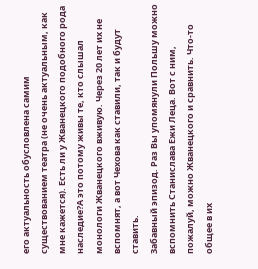его актуальность обусловлена самим существованием театра (не очень актуальным, как мне кажется). Есть ли у Жванецкого подобного рода наследие?А это потому живы те, кто слышал монологи Жванецкого вживую. Через 20 лет их не вспомнят, а вот Чехова как ставили, так и будут ставить.
Забавный эпизод. Раз Вы упомянули Польшу можно вспомнить Станислава Ежи Леца. Вот с ним, пожалуй, можно Жванецкого и сравнить. Что-то общее в их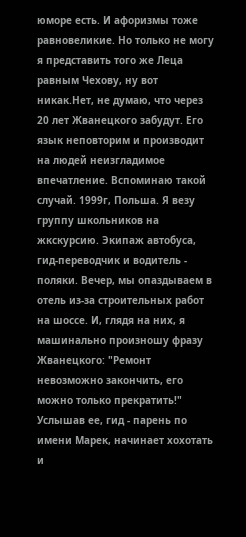юморе есть. И афоризмы тоже равновеликие. Но только не могу я представить того же Леца равным Чехову, ну вот никак.Нет, не думаю, что через 20 лет Жванецкого забудут. Его язык неповторим и производит на людей неизгладимое впечатление. Вспоминаю такой случай. 1999г, Польша. Я везу группу школьников на жкскурсию. Экипаж автобуса, гид-переводчик и водитель - поляки. Вечер, мы опаздываем в отель из-за строительных работ на шоссе. И, глядя на них, я машинально произношу фразу Жванецкого: "Ремонт невозможно закончить, его можно только прекратить!" Услышав ее, гид - парень по имени Марек, начинает хохотать и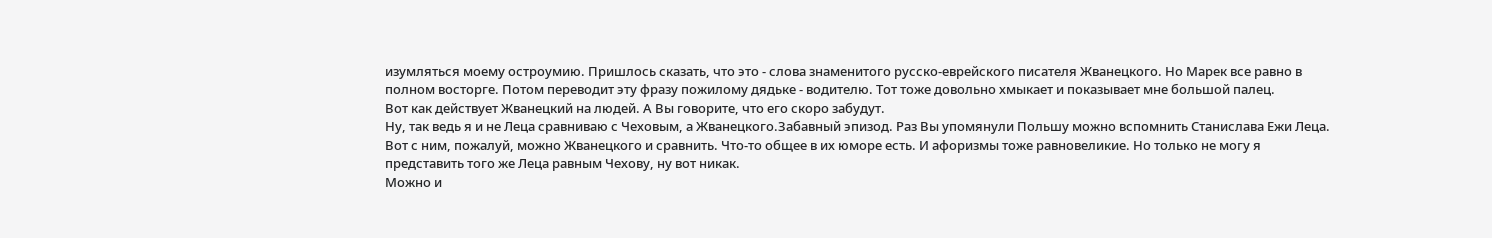изумляться моему остроумию. Пришлось сказать, что это - слова знаменитого русско-еврейского писателя Жванецкого. Но Марек все равно в полном восторге. Потом переводит эту фразу пожилому дядьке - водителю. Тот тоже довольно хмыкает и показывает мне большой палец.
Вот как действует Жванецкий на людей. А Вы говорите, что его скоро забудут.
Ну, так ведь я и не Леца сравниваю с Чеховым, а Жванецкого.Забавный эпизод. Раз Вы упомянули Польшу можно вспомнить Станислава Ежи Леца. Вот с ним, пожалуй, можно Жванецкого и сравнить. Что-то общее в их юморе есть. И афоризмы тоже равновеликие. Но только не могу я представить того же Леца равным Чехову, ну вот никак.
Можно и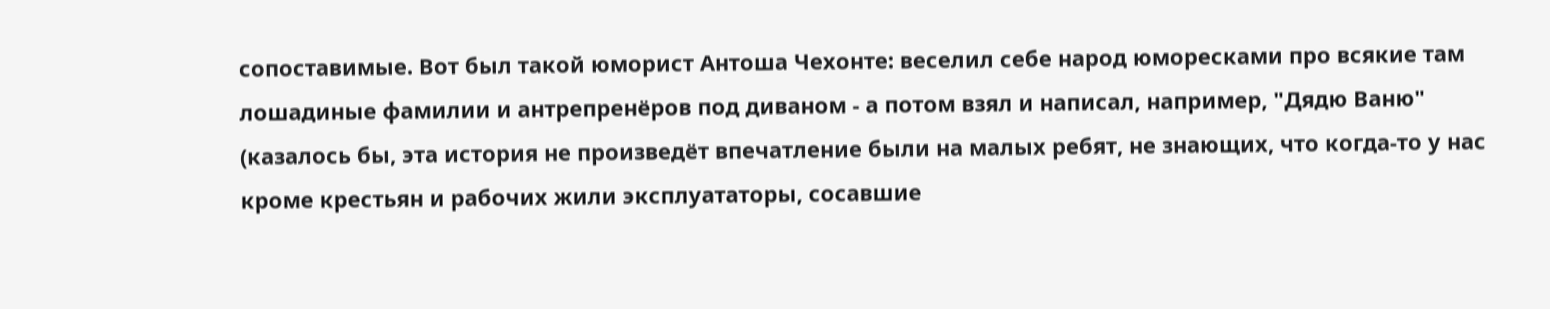сопоставимые. Вот был такой юморист Антоша Чехонте: веселил себе народ юморесками про всякие там лошадиные фамилии и антрепренёров под диваном - а потом взял и написал, например, "Дядю Ваню" (казалось бы, эта история не произведёт впечатление были на малых ребят, не знающих, что когда-то у нас кроме крестьян и рабочих жили эксплуататоры, сосавшие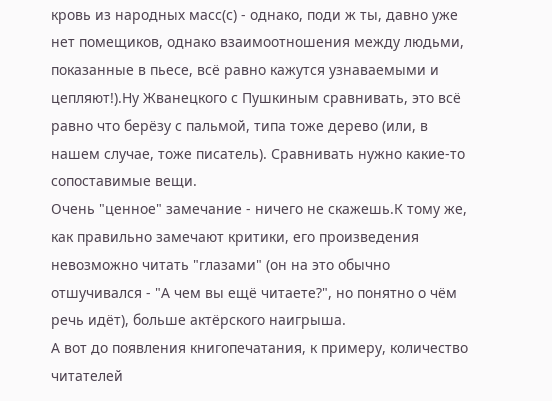кровь из народных масс(с) - однако, поди ж ты, давно уже нет помещиков, однако взаимоотношения между людьми, показанные в пьесе, всё равно кажутся узнаваемыми и цепляют!).Ну Жванецкого с Пушкиным сравнивать, это всё равно что берёзу с пальмой, типа тоже дерево (или, в нашем случае, тоже писатель). Сравнивать нужно какие-то сопоставимые вещи.
Очень "ценное" замечание - ничего не скажешь.К тому же, как правильно замечают критики, его произведения невозможно читать "глазами" (он на это обычно отшучивался - "А чем вы ещё читаете?", но понятно о чём речь идёт), больше актёрского наигрыша.
А вот до появления книгопечатания, к примеру, количество читателей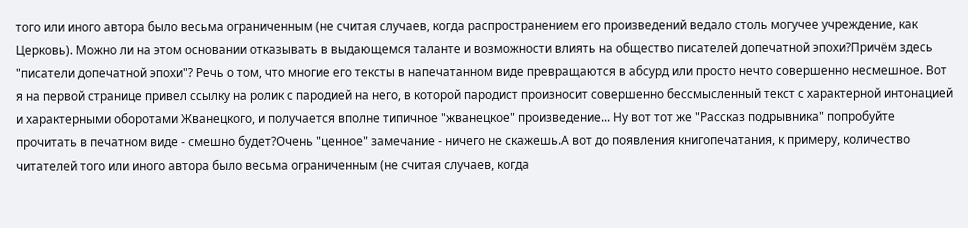того или иного автора было весьма ограниченным (не считая случаев, когда распространением его произведений ведало столь могучее учреждение, как Церковь). Можно ли на этом основании отказывать в выдающемся таланте и возможности влиять на общество писателей допечатной эпохи?Причём здесь "писатели допечатной эпохи"? Речь о том, что многие его тексты в напечатанном виде превращаются в абсурд или просто нечто совершенно несмешное. Вот я на первой странице привел ссылку на ролик с пародией на него, в которой пародист произносит совершенно бессмысленный текст с характерной интонацией и характерными оборотами Жванецкого, и получается вполне типичное "жванецкое" произведение... Ну вот тот же "Рассказ подрывника" попробуйте прочитать в печатном виде - смешно будет?Очень "ценное" замечание - ничего не скажешь.А вот до появления книгопечатания, к примеру, количество читателей того или иного автора было весьма ограниченным (не считая случаев, когда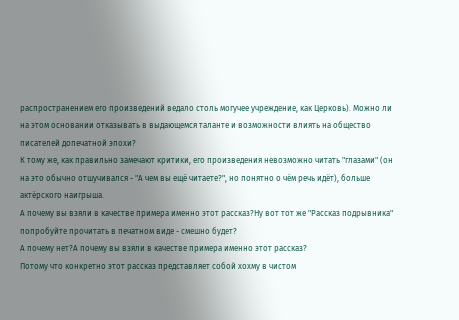распространением его произведений ведало столь могучее учреждение, как Церковь). Можно ли на этом основании отказывать в выдающемся таланте и возможности влиять на общество писателей допечатной эпохи?
К тому же, как правильно замечают критики, его произведения невозможно читать "глазами" (он на это обычно отшучивался - "А чем вы ещё читаете?", но понятно о чём речь идёт), больше актёрского наигрыша.
А почему вы взяли в качестве примера именно этот рассказ?Ну вот тот же "Рассказ подрывника" попробуйте прочитать в печатном виде - смешно будет?
А почему нет?А почему вы взяли в качестве примера именно этот рассказ?
Потому что конкретно этот рассказ представляет собой хохму в чистом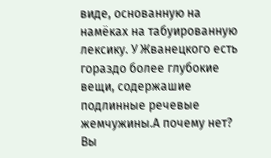виде, основанную на намёках на табуированную лексику. У Жванецкого есть гораздо более глубокие вещи, содержашие подлинные речевые жемчужины.А почему нет?
Вы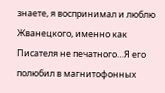знаете, я воспринимал и люблю Жванецкого, именно как Писателя не печатного…Я его полюбил в магнитофонных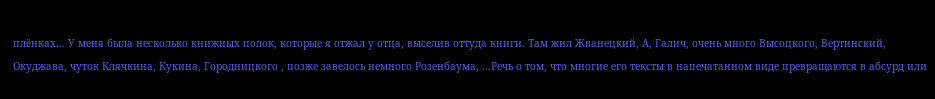плёнках… У меня была несколько книжных полок, которые я отжал у отца, выселив оттуда книги. Там жил Жванецкий, А, Галич, очень много Высоцкого, Вертинский, Окуджава, чуток Клячкина, Кукина, Городницкого , позже завелось немного Розенбаума, …Речь о том, что многие его тексты в напечатанном виде превращаются в абсурд или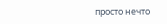просто нечто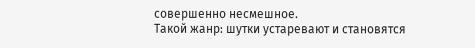совершенно несмешное.
Такой жанр: шутки устаревают и становятся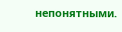непонятными.